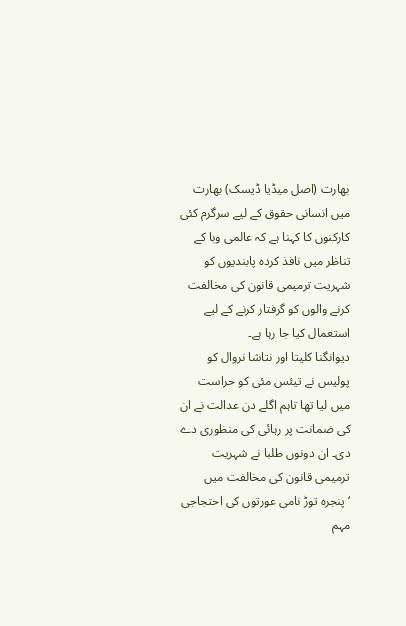بھارت (اصل میڈیا ڈیسک) بھارت میں انسانی حقوق کے لیے سرگرم کئی کارکنوں کا کہنا ہے کہ عالمی وبا کے تناظر میں نافذ کردہ پابندیوں کو شہریت ترمیمی قانون کی مخالفت کرنے والوں کو گرفتار کرنے کے لیے استعمال کیا جا رہا ہے۔
دیوانگنا کلیتا اور نتاشا نروال کو پولیس نے تیئس مئی کو حراست میں لیا تھا تاہم اگلے دن عدالت نے ان کی ضمانت پر رہائی کی منظوری دے دی۔ ان دونوں طلبا نے شہریت ترمیمی قانون کی مخالفت میں ‘پنجرہ توڑ نامی عورتوں کی احتجاجی مہم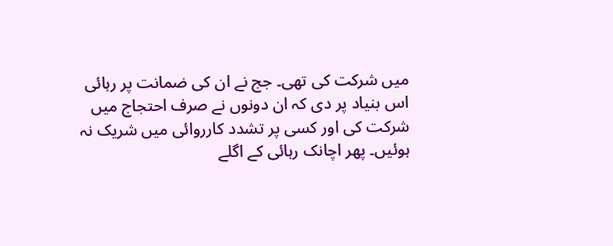میں شرکت کی تھی۔ جج نے ان کی ضمانت پر رہائی اس بنیاد پر دی کہ ان دونوں نے صرف احتجاج میں شرکت کی اور کسی پر تشدد کارروائی میں شریک نہ ہوئیں۔ پھر اچانک رہائی کے اگلے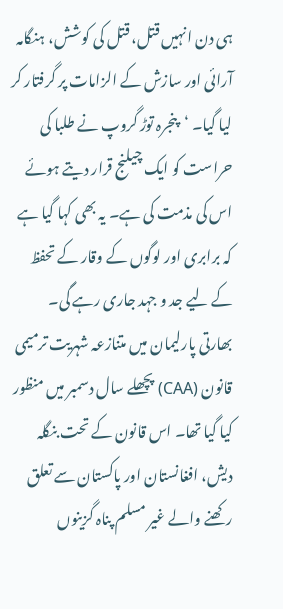ہی دن انہیں قتل، قتل کی کوشش، ہنگامہ آرائی اور سازش کے الزامات پر گرفتار کر لیا گیا۔ ‘پنجرہ توڑ گروپ نے طلبا کی حراست کو ایک چیلنج قرار دیتے ہوئے اس کی مذمت کی ہے۔ یہ بھی کہا گیا ہے کہ برابری اور لوگوں کے وقار کے تحفظ کے لیے جد و جہد جاری رہے گی۔
بھارتی پارلیمان میں متنازعہ شہریت ترمیمی قانون (CAA) پچھلے سال دسمبر میں منظور کیا گیا تھا۔ اس قانون کے تحت بنگلہ دیش، افغانستان اور پاکستان سے تعلق رکھنے والے غیر مسلم پناہ گزینوں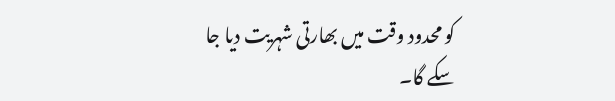کو محدود وقت میں بھارتی شہریت دیا جا سکے گا۔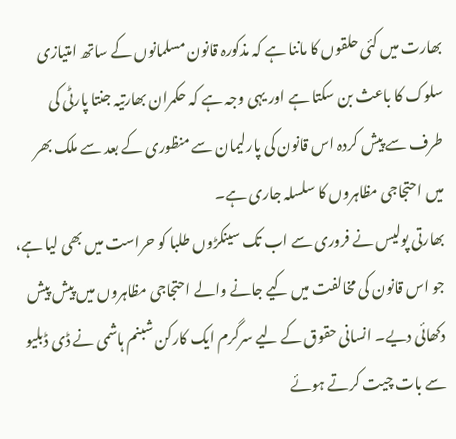بھارت میں کئی حلقوں کا ماننا ہے کہ مذکورہ قانون مسلمانوں کے ساتھ امتیازی سلوک کا باعث بن سکتا ہے اور یہی وجہ ہے کہ حکمران بھارتیہ جنتا پارٹی کی طرف سے پیش کردہ اس قانون کی پارلیمان سے منظوری کے بعد سے ملک بھر میں احتجاجی مظاہروں کا سلسلہ جاری ہے۔
بھارتی پولیس نے فروری سے اب تک سینکڑوں طلبا کو حراست میں بھی لیا ہے، جو اس قانون کی مخالفت میں کیے جانے والے احتجاجی مظاہروں میں پیش پیش دکھائی دیے۔ انسانی حقوق کے لیے سرگرم ایک کارکن شبنم ہاشمی نے ڈی ڈبلیو سے بات چیت کرتے ہوئے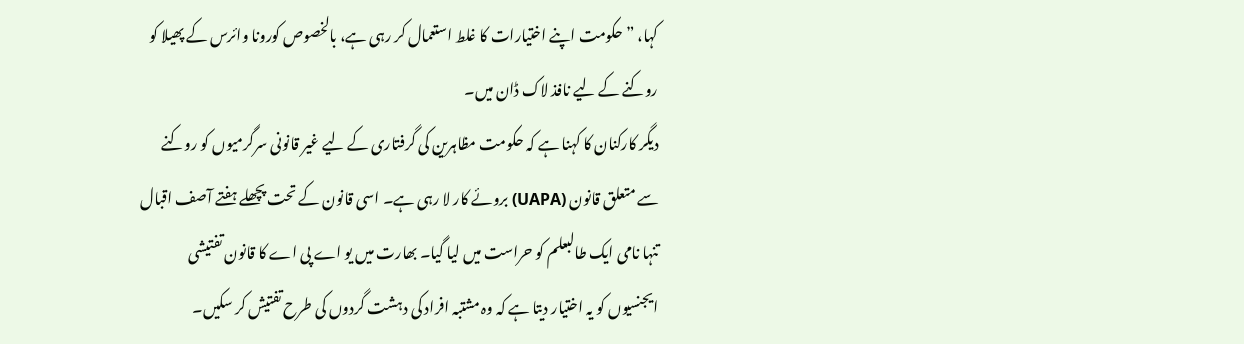کہا، ”حکومت اپنے اختیارات کا غلط استعمال کر رہی ہے، بالخصوص کورونا وائرس کے پھیلا کو روکنے کے لیے نافذ لاک ڈان میں۔
دیگر کارکنان کا کہنا ہے کہ حکومت مظاہرین کی گرفتاری کے لیے غیر قانونی سرگرمیوں کو روکنے سے متعلق قانون (UAPA) بروئے کار لا رہی ہے۔ اسی قانون کے تحت پچھلے ہفتے آصف اقبال تنہا نامی ایک طالبعلم کو حراست میں لیا گیا۔ بھارت میں یو اے پی اے کا قانون تفتیشی ایجنسیوں کو یہ اختیار دیتا ہے کہ وہ مشتبہ افراد کی دہشت گردوں کی طرح تفتیش کر سکیں۔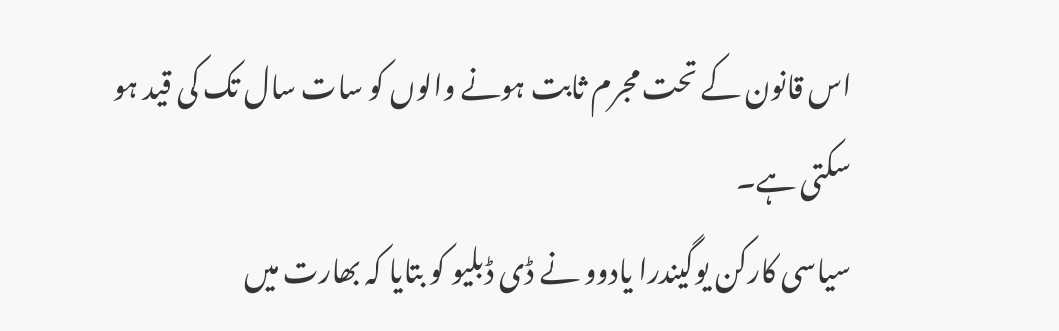اس قانون کے تحت مجرم ثابت ہونے والوں کو سات سال تک کی قید ہو سکتی ہے۔
سیاسی کارکن یوگیندرا یادوو نے ڈی ڈبلیو کو بتایا کہ بھارت میں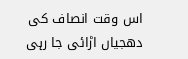اس وقت انصاف کی دھجیاں اڑائی جا رہی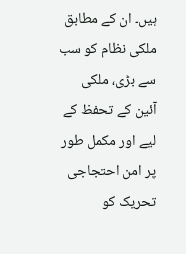ہیں۔ ان کے مطابق ملکی نظام کو سب سے بڑی، ملکی آئین کے تحفظ کے لیے اور مکمل طور پر امن احتجاجی تحریک کو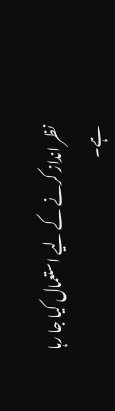نظر انداز کرنے کے لیے استعمال کیا جا رہا ہے۔